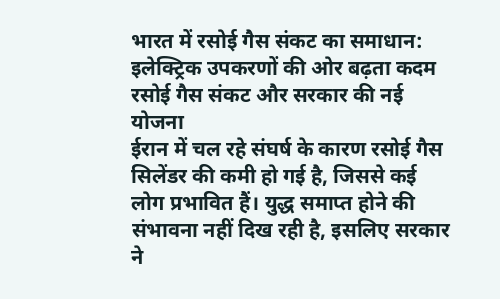भारत में रसोई गैस संकट का समाधान: इलेक्ट्रिक उपकरणों की ओर बढ़ता कदम
रसोई गैस संकट और सरकार की नई योजना
ईरान में चल रहे संघर्ष के कारण रसोई गैस सिलेंडर की कमी हो गई है, जिससे कई लोग प्रभावित हैं। युद्ध समाप्त होने की संभावना नहीं दिख रही है, इसलिए सरकार ने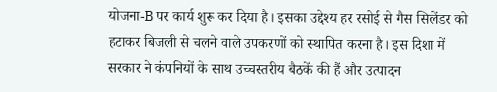योजना-B पर कार्य शुरू कर दिया है। इसका उद्देश्य हर रसोई से गैस सिलेंडर को हटाकर बिजली से चलने वाले उपकरणों को स्थापित करना है। इस दिशा में सरकार ने कंपनियों के साथ उच्चस्तरीय बैठकें की हैं और उत्पादन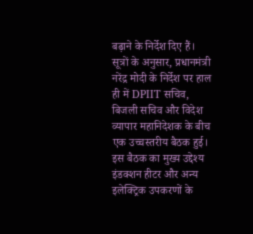बढ़ाने के निर्देश दिए हैं।
सूत्रों के अनुसार, प्रधानमंत्री नरेंद्र मोदी के निर्देश पर हाल ही में DPIIT सचिव, बिजली सचिव और विदेश व्यापार महानिदेशक के बीच एक उच्चस्तरीय बैठक हुई। इस बैठक का मुख्य उद्देश्य इंडक्शन हीटर और अन्य इलेक्ट्रिक उपकरणों के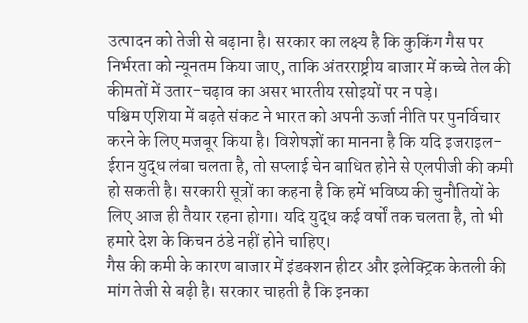उत्पादन को तेजी से बढ़ाना है। सरकार का लक्ष्य है कि कुकिंग गैस पर निर्भरता को न्यूनतम किया जाए, ताकि अंतरराष्ट्रीय बाजार में कच्चे तेल की कीमतों में उतार-चढ़ाव का असर भारतीय रसोइयों पर न पड़े।
पश्चिम एशिया में बढ़ते संकट ने भारत को अपनी ऊर्जा नीति पर पुनर्विचार करने के लिए मजबूर किया है। विशेषज्ञों का मानना है कि यदि इजराइल-ईरान युद्ध लंबा चलता है, तो सप्लाई चेन बाधित होने से एलपीजी की कमी हो सकती है। सरकारी सूत्रों का कहना है कि हमें भविष्य की चुनौतियों के लिए आज ही तैयार रहना होगा। यदि युद्ध कई वर्षों तक चलता है, तो भी हमारे देश के किचन ठंडे नहीं होने चाहिए।
गैस की कमी के कारण बाजार में इंडक्शन हीटर और इलेक्ट्रिक केतली की मांग तेजी से बढ़ी है। सरकार चाहती है कि इनका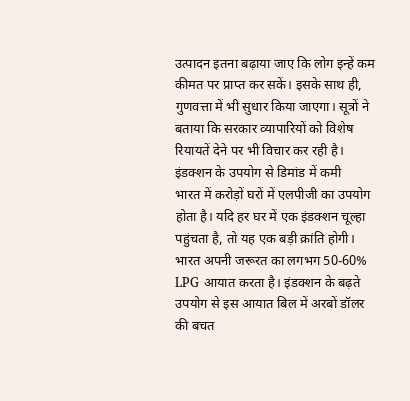उत्पादन इतना बढ़ाया जाए कि लोग इन्हें कम कीमत पर प्राप्त कर सकें। इसके साथ ही, गुणवत्ता में भी सुधार किया जाएगा। सूत्रों ने बताया कि सरकार व्यापारियों को विशेष रियायतें देने पर भी विचार कर रही है।
इंडक्शन के उपयोग से डिमांड में कमी
भारत में करोड़ों घरों में एलपीजी का उपयोग होता है। यदि हर घर में एक इंडक्शन चूल्हा पहुंचता है, तो यह एक बड़ी क्रांति होगी। भारत अपनी जरूरत का लगभग 50-60% LPG आयात करता है। इंडक्शन के बढ़ते उपयोग से इस आयात बिल में अरबों डॉलर की बचत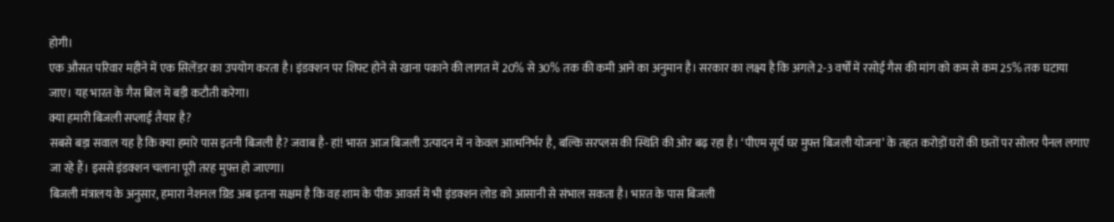होगी।
एक औसत परिवार महीने में एक सिलेंडर का उपयोग करता है। इंडक्शन पर शिफ्ट होने से खाना पकाने की लागत में 20% से 30% तक की कमी आने का अनुमान है। सरकार का लक्ष्य है कि अगले 2-3 वर्षों में रसोई गैस की मांग को कम से कम 25% तक घटाया जाए। यह भारत के गैस बिल में बड़ी कटौती करेगा।
क्या हमारी बिजली सप्लाई तैयार है?
सबसे बड़ा सवाल यह है कि क्या हमारे पास इतनी बिजली है? जवाब है- हां! भारत आज बिजली उत्पादन में न केवल आत्मनिर्भर है, बल्कि सरप्लस की स्थिति की ओर बढ़ रहा है। ‘पीएम सूर्य घर मुफ्त बिजली योजना’ के तहत करोड़ों घरों की छतों पर सोलर पैनल लगाए जा रहे हैं। इससे इंडक्शन चलाना पूरी तरह मुफ्त हो जाएगा।
बिजली मंत्रालय के अनुसार, हमारा नेशनल ग्रिड अब इतना सक्षम है कि वह शाम के पीक आवर्स में भी इंडक्शन लोड को आसानी से संभाल सकता है। भारत के पास बिजली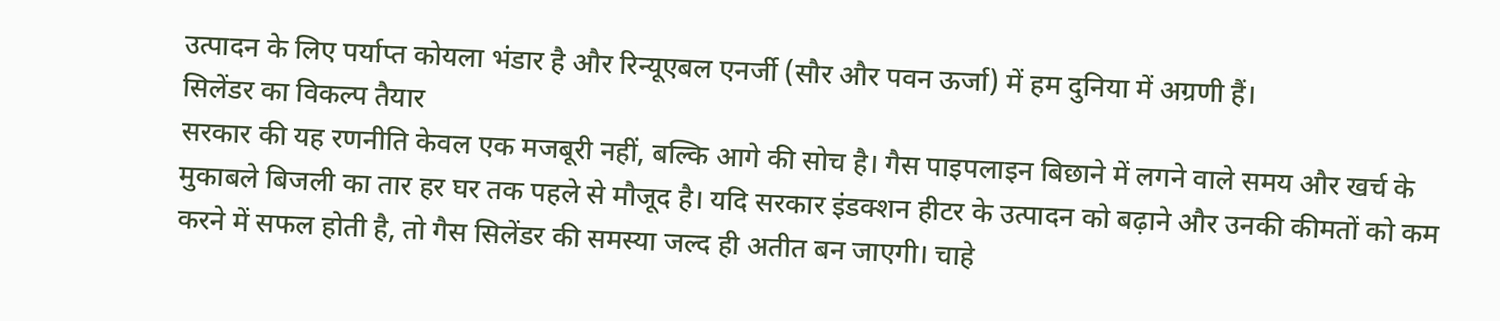उत्पादन के लिए पर्याप्त कोयला भंडार है और रिन्यूएबल एनर्जी (सौर और पवन ऊर्जा) में हम दुनिया में अग्रणी हैं।
सिलेंडर का विकल्प तैयार
सरकार की यह रणनीति केवल एक मजबूरी नहीं, बल्कि आगे की सोच है। गैस पाइपलाइन बिछाने में लगने वाले समय और खर्च के मुकाबले बिजली का तार हर घर तक पहले से मौजूद है। यदि सरकार इंडक्शन हीटर के उत्पादन को बढ़ाने और उनकी कीमतों को कम करने में सफल होती है, तो गैस सिलेंडर की समस्या जल्द ही अतीत बन जाएगी। चाहे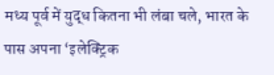मध्य पूर्व में युद्ध कितना भी लंबा चले, भारत के पास अपना ‘इलेक्ट्रिक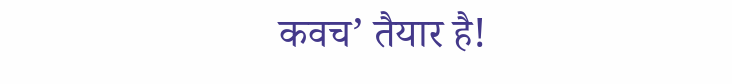कवच’ तैयार है!